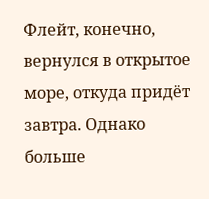Флейт, конечно, вернулся в открытое море, откуда придёт завтра. Однако больше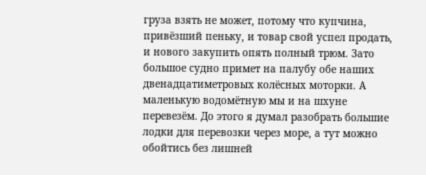груза взять не может, потому что купчина, привёзший пеньку, и товар свой успел продать, и нового закупить опять полный трюм. Зато большое судно примет на палубу обе наших двенадцатиметровых колёсных моторки. А маленькую водомётную мы и на шхуне перевезём. До этого я думал разобрать большие лодки для перевозки через море, а тут можно обойтись без лишней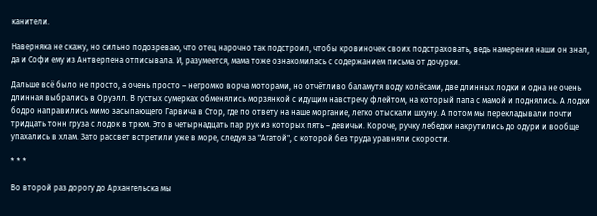канители.

Наверняка не скажу, но сильно подозреваю, что отец нарочно так подстроил, чтобы кровиночек своих подстраховать, ведь намерения наши он знал, да и Софи ему из Антверпена отписывала. И, разумеется, мама тоже ознакомилась с содержанием письма от дочурки.

Дальше всё было не просто, а очень просто – негромко ворча моторами, но отчётливо баламутя воду колёсами, две длинных лодки и одна не очень длинная выбрались в Оруэлл. В густых сумерках обменялись морзянкой с идущим навстречу флейтом, на который папа с мамой и поднялись. А лодки бодро направились мимо засыпающего Гарвича в Стор, где по ответу на наше моргание, легко отыскали шхуну. А потом мы перекладывали почти тридцать тонн груза с лодок в трюм. Это в четырнадцать пар рук из которых пять – девичьи. Короче, ручку лебедки накрутились до одури и вообще упахались в хлам. Зато рассвет встретили уже в море, следуя за "Агатой", с которой без труда уравняли скорости.

* * *

Во второй раз дорогу до Архангельска мы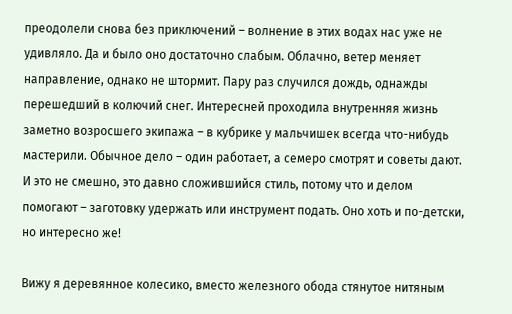преодолели снова без приключений – волнение в этих водах нас уже не удивляло. Да и было оно достаточно слабым. Облачно, ветер меняет направление, однако не штормит. Пару раз случился дождь, однажды перешедший в колючий снег. Интересней проходила внутренняя жизнь заметно возросшего экипажа – в кубрике у мальчишек всегда что-нибудь мастерили. Обычное дело – один работает, а семеро смотрят и советы дают. И это не смешно, это давно сложившийся стиль, потому что и делом помогают – заготовку удержать или инструмент подать. Оно хоть и по-детски, но интересно же!

Вижу я деревянное колесико, вместо железного обода стянутое нитяным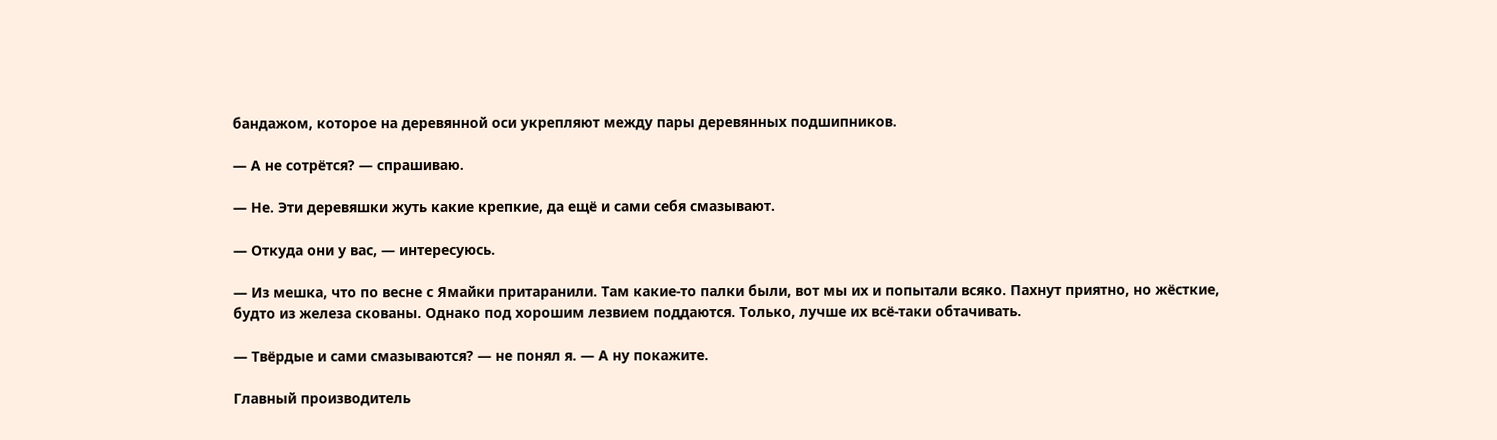бандажом, которое на деревянной оси укрепляют между пары деревянных подшипников.

— А не сотрётся? — спрашиваю.

— Не. Эти деревяшки жуть какие крепкие, да ещё и сами себя смазывают.

— Откуда они у вас, — интересуюсь.

— Из мешка, что по весне с Ямайки притаранили. Там какие-то палки были, вот мы их и попытали всяко. Пахнут приятно, но жёсткие, будто из железа скованы. Однако под хорошим лезвием поддаются. Только, лучше их всё-таки обтачивать.

— Твёрдые и сами смазываются? — не понял я. — А ну покажите.

Главный производитель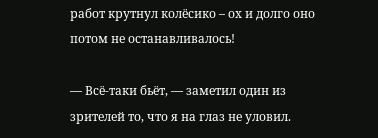работ крутнул колёсико – ох и долго оно потом не останавливалось!

— Всё-таки бьёт, — заметил один из зрителей то, что я на глаз не уловил.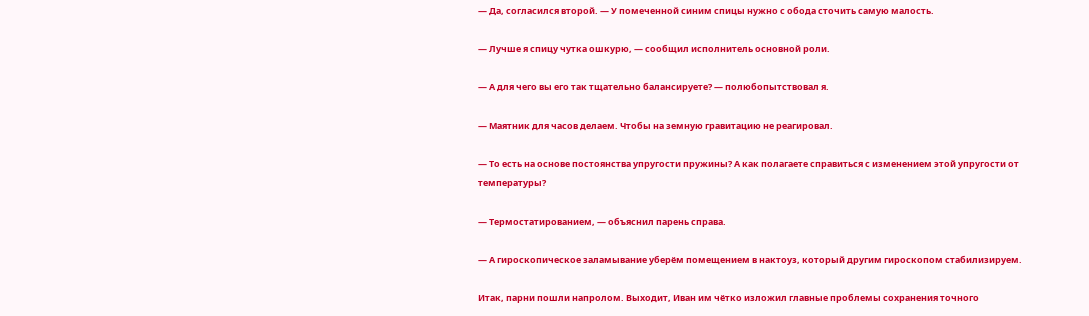— Да, согласился второй. — У помеченной синим спицы нужно с обода сточить самую малость.

— Лучше я спицу чутка ошкурю, — сообщил исполнитель основной роли.

— А для чего вы его так тщательно балансируете? — полюбопытствовал я.

— Маятник для часов делаем. Чтобы на земную гравитацию не реагировал.

— То есть на основе постоянства упругости пружины? А как полагаете справиться с изменением этой упругости от температуры?

— Термостатированием, — объяснил парень справа.

— А гироскопическое заламывание уберём помещением в нактоуз, который другим гироскопом стабилизируем.

Итак, парни пошли напролом. Выходит, Иван им чётко изложил главные проблемы сохранения точного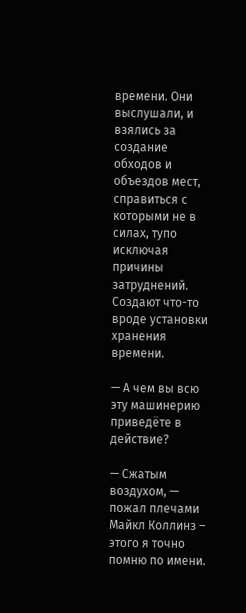времени. Они выслушали, и взялись за создание обходов и объездов мест, справиться с которыми не в силах, тупо исключая причины затруднений. Создают что-то вроде установки хранения времени.

— А чем вы всю эту машинерию приведёте в действие?

— Сжатым воздухом, — пожал плечами Майкл Коллинз – этого я точно помню по имени.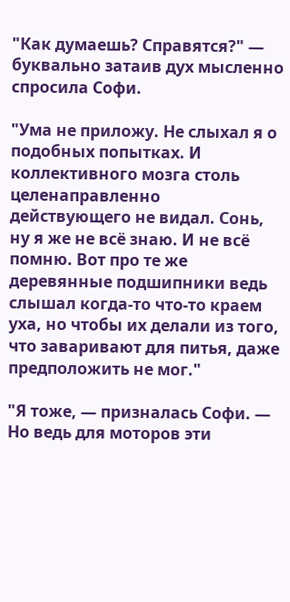"Как думаешь? Справятся?" — буквально затаив дух мысленно спросила Софи.

"Ума не приложу. Не слыхал я о подобных попытках. И коллективного мозга столь целенаправленно действующего не видал. Сонь, ну я же не всё знаю. И не всё помню. Вот про те же деревянные подшипники ведь слышал когда-то что-то краем уха, но чтобы их делали из того, что заваривают для питья, даже предположить не мог."

"Я тоже, — призналась Софи. — Но ведь для моторов эти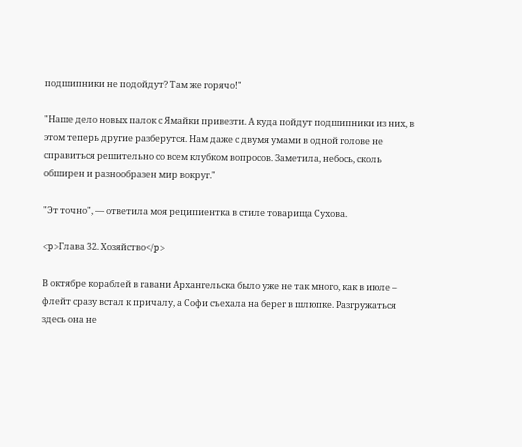подшипники не подойдут? Там же горячо!"

"Наше дело новых палок с Ямайки привезти. А куда пойдут подшипники из них, в этом теперь другие разберутся. Нам даже с двумя умами в одной голове не справиться решительно со всем клубком вопросов. Заметила, небось, сколь обширен и разнообразен мир вокруг."

"Эт точно", — ответила моя реципиентка в стиле товарища Сухова.

<p>Глава 32. Хозяйство</p>

В октябре кораблей в гавани Архангельска было уже не так много, как в июле – флейт сразу встал к причалу, а Софи съехала на берег в шлюпке. Разгружаться здесь она не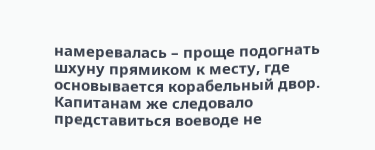намеревалась – проще подогнать шхуну прямиком к месту, где основывается корабельный двор. Капитанам же следовало представиться воеводе не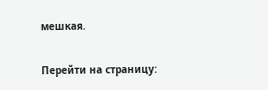мешкая.

Перейти на страницу: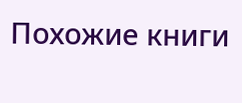Похожие книги